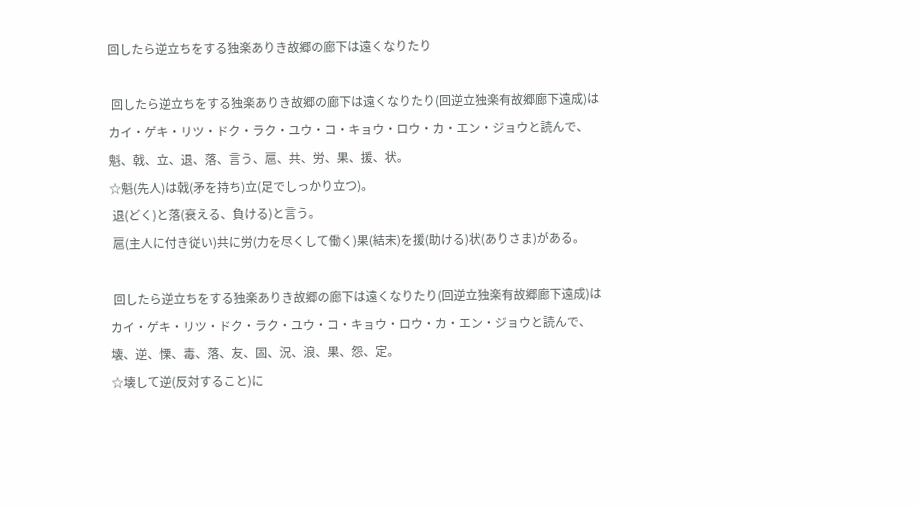回したら逆立ちをする独楽ありき故郷の廊下は遠くなりたり

 回したら逆立ちをする独楽ありき故郷の廊下は遠くなりたり(回逆立独楽有故郷廊下遠成)はカイ・ゲキ・リツ・ドク・ラク・ユウ・コ・キョウ・ロウ・カ・エン・ジョウと読んで、魁、戟、立、退、落、言う、扈、共、労、果、援、状。
☆魁(先人)は戟(矛を持ち)立(足でしっかり立つ)。
 退(どく)と落(衰える、負ける)と言う。
 扈(主人に付き従い)共に労(力を尽くして働く)果(結末)を援(助ける)状(ありさま)がある。

 回したら逆立ちをする独楽ありき故郷の廊下は遠くなりたり(回逆立独楽有故郷廊下遠成)はカイ・ゲキ・リツ・ドク・ラク・ユウ・コ・キョウ・ロウ・カ・エン・ジョウと読んで、壊、逆、慄、毒、落、友、固、況、浪、果、怨、定。
☆壊して逆(反対すること)に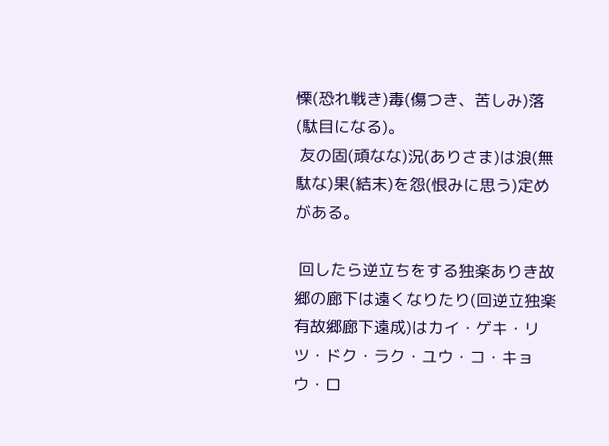慄(恐れ戦き)毒(傷つき、苦しみ)落(駄目になる)。
 友の固(頑なな)況(ありさま)は浪(無駄な)果(結末)を怨(恨みに思う)定めがある。

 回したら逆立ちをする独楽ありき故郷の廊下は遠くなりたり(回逆立独楽有故郷廊下遠成)はカイ・ゲキ・リツ・ドク・ラク・ユウ・コ・キョウ・ロ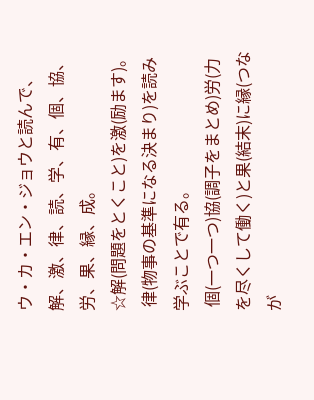ウ・カ・エン・ジョウと読んで、解、激、律、読、学、有、個、協、労、果、縁、成。
☆解(問題をとくこと)を激(励ます)。
 律(物事の基準になる決まり)を読み学ぶことで有る。
 個(一つ一つ)協(調子をまとめ)労(力を尽くして働く)と果(結末)に縁(つなが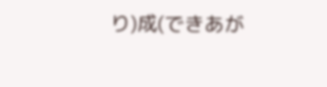り)成(できあが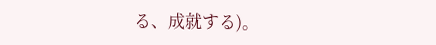る、成就する)。